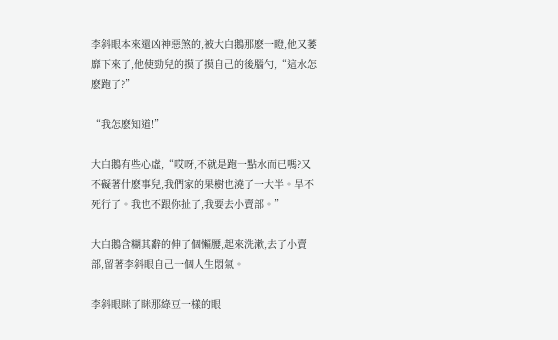李斜眼本來還凶神惡煞的,被大白鵝那麽一瞪,他又萎靡下來了,他使勁兒的摸了摸自己的後腦勺,“這水怎麽跑了?”

“我怎麽知道!”

大白鵝有些心虛,“哎呀,不就是跑一點水而已嗎?又不礙著什麽事兒,我們家的果樹也澆了一大半。旱不死行了。我也不跟你扯了,我要去小賣部。”

大白鵝含糊其辭的伸了個懶腰,起來洗漱,去了小賣部,留著李斜眼自己一個人生悶氣。

李斜眼眯了眯那綠豆一樣的眼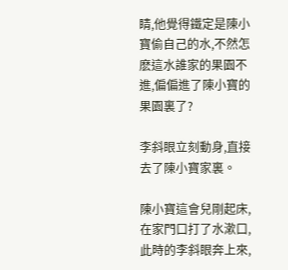睛,他覺得鐵定是陳小寶偷自己的水,不然怎麽這水誰家的果園不進,偏偏進了陳小寶的果園裏了?

李斜眼立刻動身,直接去了陳小寶家裏。

陳小寶這會兒剛起床,在家門口打了水漱口,此時的李斜眼奔上來,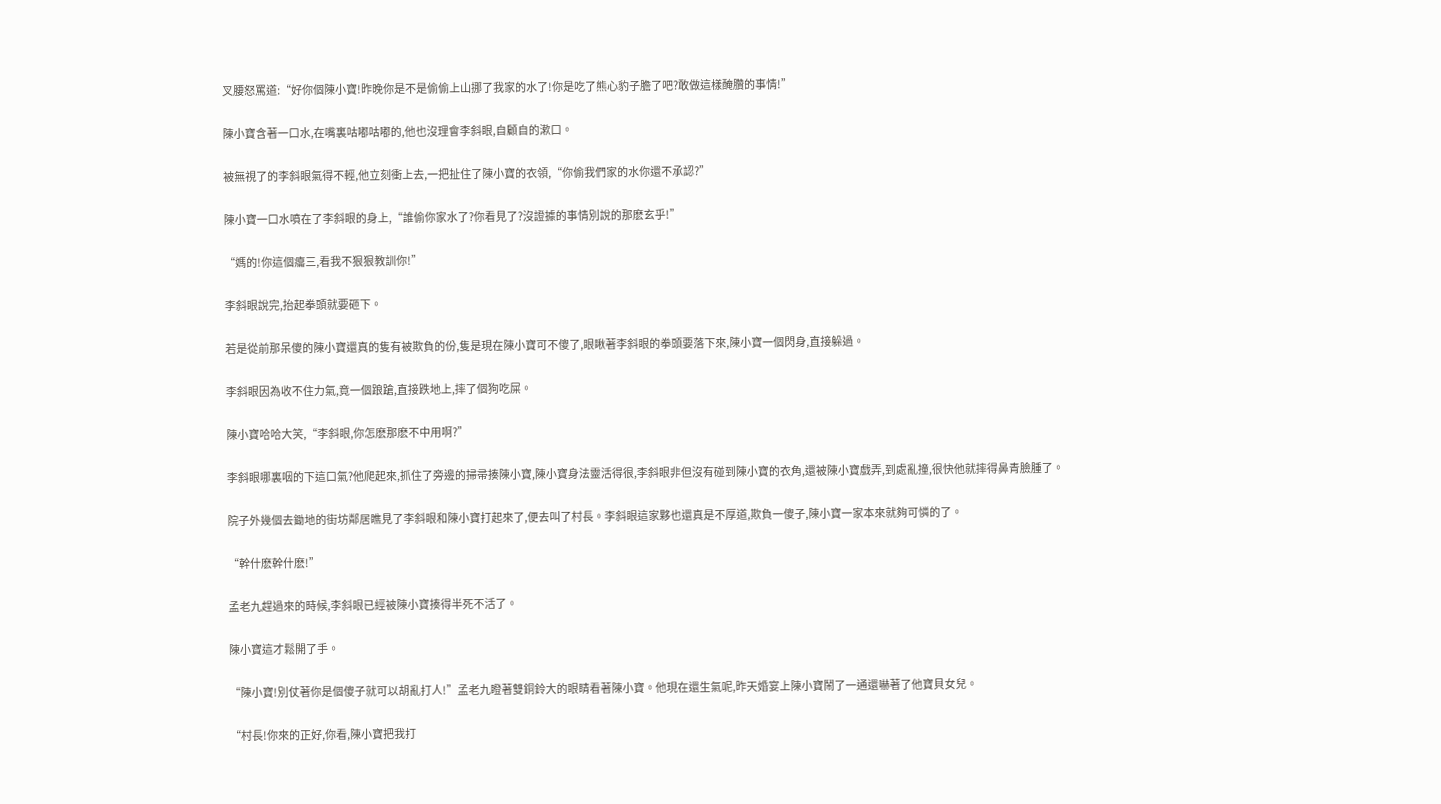叉腰怒罵道:“好你個陳小寶!昨晚你是不是偷偷上山挪了我家的水了!你是吃了熊心豹子膽了吧?敢做這樣醃臢的事情!”

陳小寶含著一口水,在嘴裏咕嘟咕嘟的,他也沒理會李斜眼,自顧自的漱口。

被無視了的李斜眼氣得不輕,他立刻衝上去,一把扯住了陳小寶的衣領,“你偷我們家的水你還不承認?”

陳小寶一口水噴在了李斜眼的身上,“誰偷你家水了?你看見了?沒證據的事情別說的那麽玄乎!”

“媽的!你這個癟三,看我不狠狠教訓你!”

李斜眼說完,抬起拳頭就要砸下。

若是從前那呆傻的陳小寶還真的隻有被欺負的份,隻是現在陳小寶可不傻了,眼瞅著李斜眼的拳頭要落下來,陳小寶一個閃身,直接躲過。

李斜眼因為收不住力氣,竟一個踉蹌,直接跌地上,摔了個狗吃屎。

陳小寶哈哈大笑,“李斜眼,你怎麽那麽不中用啊?”

李斜眼哪裏咽的下這口氣?他爬起來,抓住了旁邊的掃帚揍陳小寶,陳小寶身法靈活得很,李斜眼非但沒有碰到陳小寶的衣角,還被陳小寶戲弄,到處亂撞,很快他就摔得鼻青臉腫了。

院子外幾個去鋤地的街坊鄰居瞧見了李斜眼和陳小寶打起來了,便去叫了村長。李斜眼這家夥也還真是不厚道,欺負一傻子,陳小寶一家本來就夠可憐的了。

“幹什麽幹什麽!”

孟老九趕過來的時候,李斜眼已經被陳小寶揍得半死不活了。

陳小寶這才鬆開了手。

“陳小寶!別仗著你是個傻子就可以胡亂打人!”孟老九瞪著雙銅鈴大的眼睛看著陳小寶。他現在還生氣呢,昨天婚宴上陳小寶鬧了一通還嚇著了他寶貝女兒。

“村長!你來的正好,你看,陳小寶把我打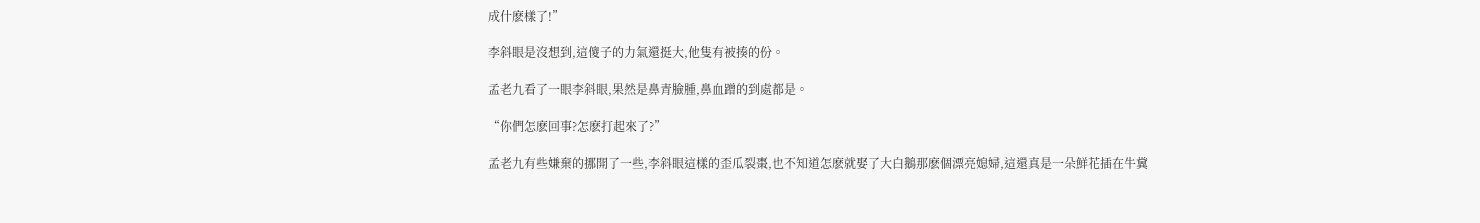成什麽樣了!”

李斜眼是沒想到,這傻子的力氣還挺大,他隻有被揍的份。

孟老九看了一眼李斜眼,果然是鼻青臉腫,鼻血蹭的到處都是。

“你們怎麽回事?怎麽打起來了?”

孟老九有些嫌棄的挪開了一些,李斜眼這樣的歪瓜裂棗,也不知道怎麽就娶了大白鵝那麽個漂亮媳婦,這還真是一朵鮮花插在牛糞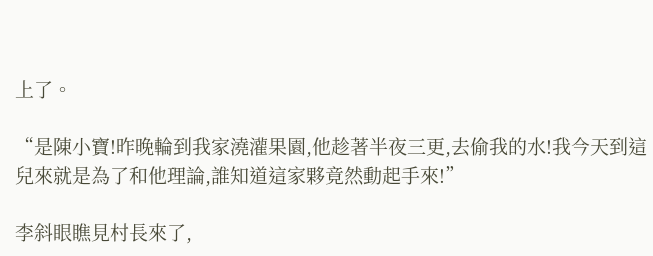上了。

“是陳小寶!昨晚輪到我家澆灌果園,他趁著半夜三更,去偷我的水!我今天到這兒來就是為了和他理論,誰知道這家夥竟然動起手來!”

李斜眼瞧見村長來了,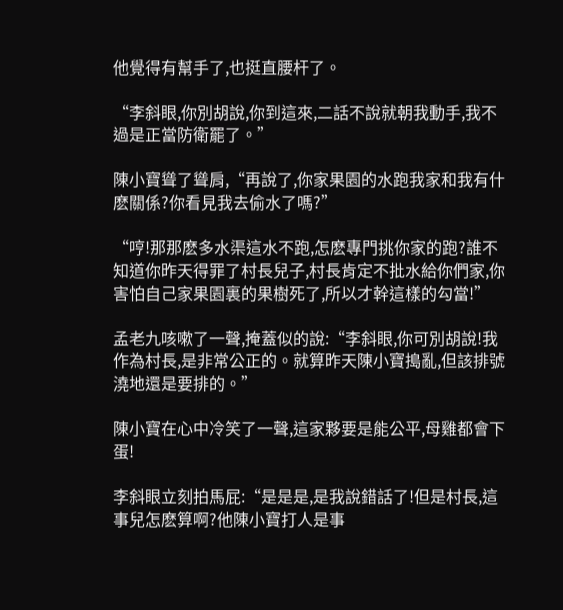他覺得有幫手了,也挺直腰杆了。

“李斜眼,你別胡說,你到這來,二話不說就朝我動手,我不過是正當防衛罷了。”

陳小寶聳了聳肩,“再說了,你家果園的水跑我家和我有什麽關係?你看見我去偷水了嗎?”

“哼!那那麽多水渠這水不跑,怎麽專門挑你家的跑?誰不知道你昨天得罪了村長兒子,村長肯定不批水給你們家,你害怕自己家果園裏的果樹死了,所以才幹這樣的勾當!”

孟老九咳嗽了一聲,掩蓋似的說:“李斜眼,你可別胡說!我作為村長,是非常公正的。就算昨天陳小寶搗亂,但該排號澆地還是要排的。”

陳小寶在心中冷笑了一聲,這家夥要是能公平,母雞都會下蛋!

李斜眼立刻拍馬屁:“是是是,是我說錯話了!但是村長,這事兒怎麽算啊?他陳小寶打人是事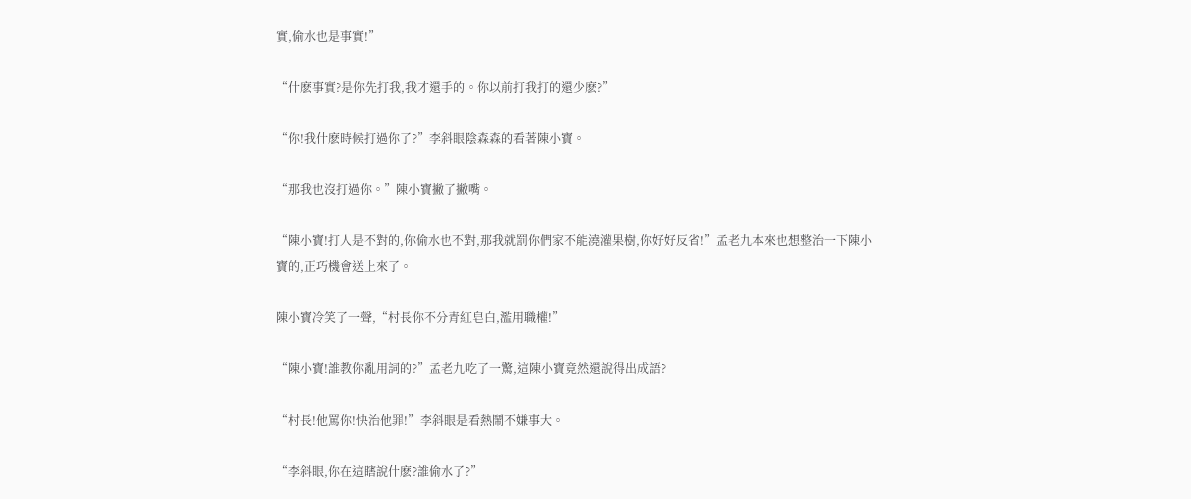實,偷水也是事實!”

“什麽事實?是你先打我,我才還手的。你以前打我打的還少麽?”

“你!我什麽時候打過你了?”李斜眼陰森森的看著陳小寶。

“那我也沒打過你。”陳小寶撇了撇嘴。

“陳小寶!打人是不對的,你偷水也不對,那我就罰你們家不能澆灌果樹,你好好反省!”孟老九本來也想整治一下陳小寶的,正巧機會送上來了。

陳小寶冷笑了一聲,“村長你不分青紅皂白,濫用職權!”

“陳小寶!誰教你亂用詞的?”孟老九吃了一驚,這陳小寶竟然還說得出成語?

“村長!他罵你!快治他罪!”李斜眼是看熱鬧不嫌事大。

“李斜眼,你在這瞎說什麽?誰偷水了?”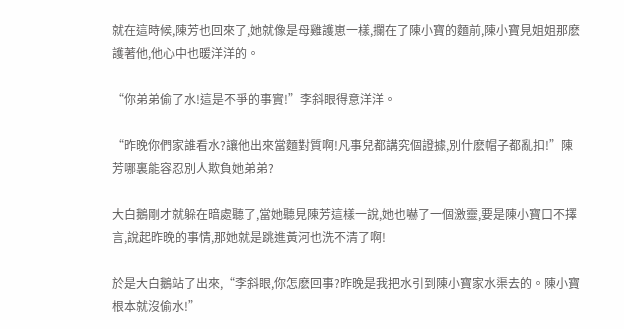就在這時候,陳芳也回來了,她就像是母雞護崽一樣,攔在了陳小寶的麵前,陳小寶見姐姐那麽護著他,他心中也暖洋洋的。

“你弟弟偷了水!這是不爭的事實!”李斜眼得意洋洋。

“昨晚你們家誰看水?讓他出來當麵對質啊!凡事兒都講究個證據,別什麽帽子都亂扣!”陳芳哪裏能容忍別人欺負她弟弟?

大白鵝剛才就躲在暗處聽了,當她聽見陳芳這樣一說,她也嚇了一個激靈,要是陳小寶口不擇言,說起昨晚的事情,那她就是跳進黃河也洗不清了啊!

於是大白鵝站了出來,“李斜眼,你怎麽回事?昨晚是我把水引到陳小寶家水渠去的。陳小寶根本就沒偷水!”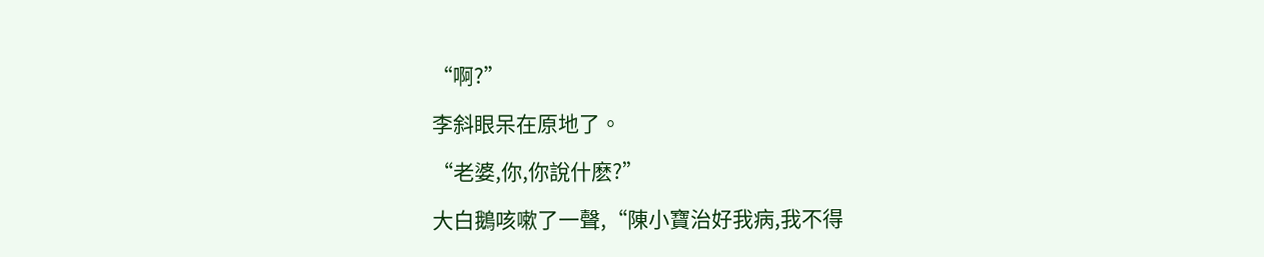“啊?”

李斜眼呆在原地了。

“老婆,你,你說什麽?”

大白鵝咳嗽了一聲,“陳小寶治好我病,我不得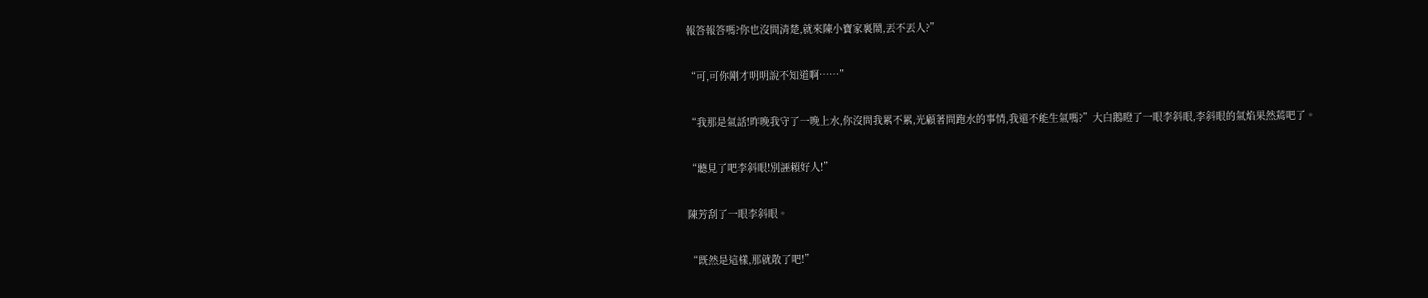報答報答嗎?你也沒問清楚,就來陳小寶家裏鬧,丟不丟人?”

“可,可你剛才明明說不知道啊……”

“我那是氣話!昨晚我守了一晚上水,你沒問我累不累,光顧著問跑水的事情,我還不能生氣嗎?”大白鵝瞪了一眼李斜眼,李斜眼的氣焰果然蔫吧了。

“聽見了吧李斜眼!別誣賴好人!”

陳芳刮了一眼李斜眼。

“既然是這樣,那就散了吧!”